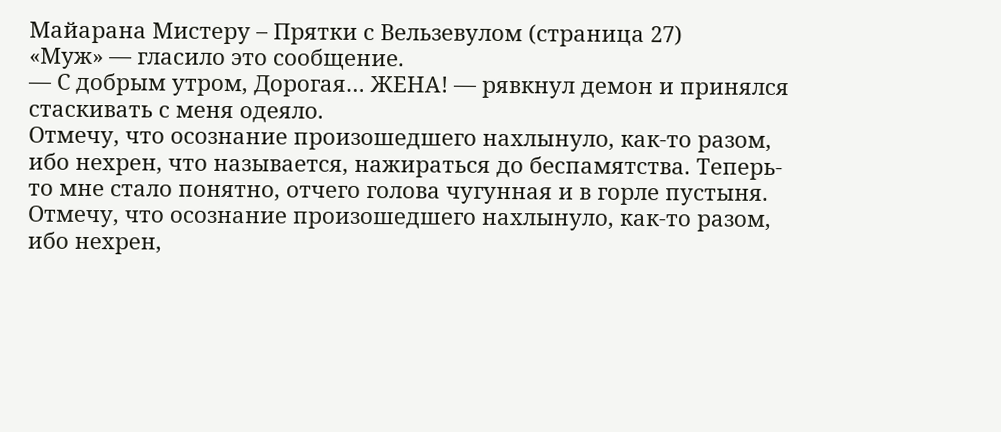Майарана Мистеру – Прятки с Вельзевулом (страница 27)
«Муж» — гласило это сообщение.
— С добрым утром, Дорогая… ЖЕНА! — рявкнул демон и принялся стаскивать с меня одеяло.
Отмечу, что осознание произошедшего нахлынуло, как-то разом, ибо нехрен, что называется, нажираться до беспамятства. Теперь-то мне стало понятно, отчего голова чугунная и в горле пустыня.
Отмечу, что осознание произошедшего нахлынуло, как-то разом, ибо нехрен,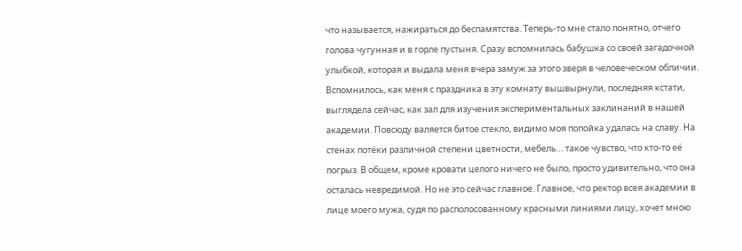что называется, нажираться до беспамятства. Теперь-то мне стало понятно, отчего голова чугунная и в горле пустыня. Сразу вспомнилась бабушка со своей загадочной улыбкой, которая и выдала меня вчера замуж за этого зверя в человеческом обличии. Вспомнилось, как меня с праздника в эту комнату вышвырнули, последняя кстати, выглядела сейчас, как зал для изучения экспериментальных заклинаний в нашей академии. Повсюду валяется битое стекло, видимо моя попойка удалась на славу. На стенах потёки различной степени цветности, мебель… такое чувство, что кто-то её погрыз. В общем, кроме кровати целого ничего не было, просто удивительно, что она осталась невредимой. Но не это сейчас главное. Главное, что ректор всея академии в лице моего мужа, судя по располосованному красными линиями лицу, хочет мною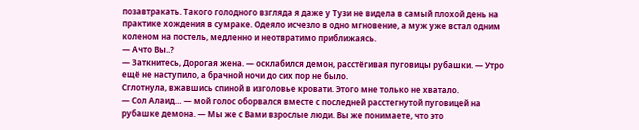позавтракать. Такого голодного взгляда я даже у Тузи не видела в самый плохой день на практике хождения в сумраке. Одеяло исчезло в одно мгновение, а муж уже встал одним коленом на постель, медленно и неотвратимо приближаясь.
— Ачто Вы..?
— Заткнитесь, Дорогая жена. — осклабился демон, расстёгивая пуговицы рубашки. — Утро ещё не наступило, а брачной ночи до сих пор не было.
Сглотнула, вжавшись спиной в изголовье кровати. Этого мне только не хватало.
— Сол Алаид… — мой голос оборвался вместе с последней расстегнутой пуговицей на рубашке демона. — Мы же с Вами взрослые люди. Вы же понимаете, что это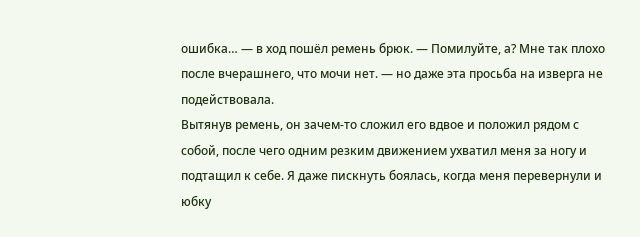ошибка… — в ход пошёл ремень брюк. — Помилуйте, а? Мне так плохо после вчерашнего, что мочи нет. — но даже эта просьба на изверга не подействовала.
Вытянув ремень, он зачем-то сложил его вдвое и положил рядом с собой, после чего одним резким движением ухватил меня за ногу и подтащил к себе. Я даже пискнуть боялась, когда меня перевернули и юбку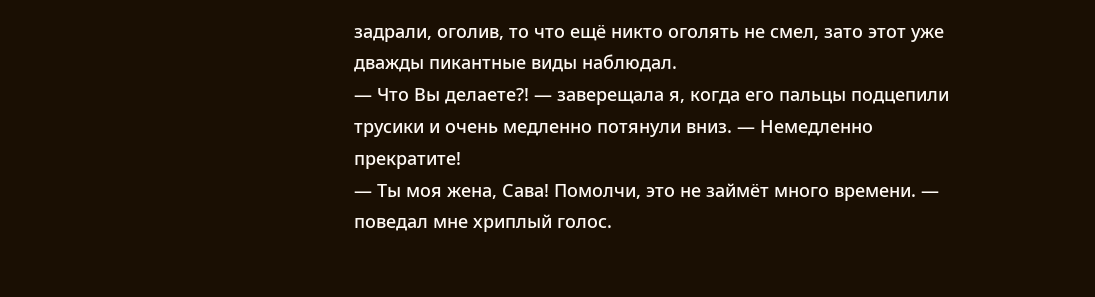задрали, оголив, то что ещё никто оголять не смел, зато этот уже дважды пикантные виды наблюдал.
— Что Вы делаете?! — заверещала я, когда его пальцы подцепили трусики и очень медленно потянули вниз. — Немедленно прекратите!
— Ты моя жена, Сава! Помолчи, это не займёт много времени. — поведал мне хриплый голос.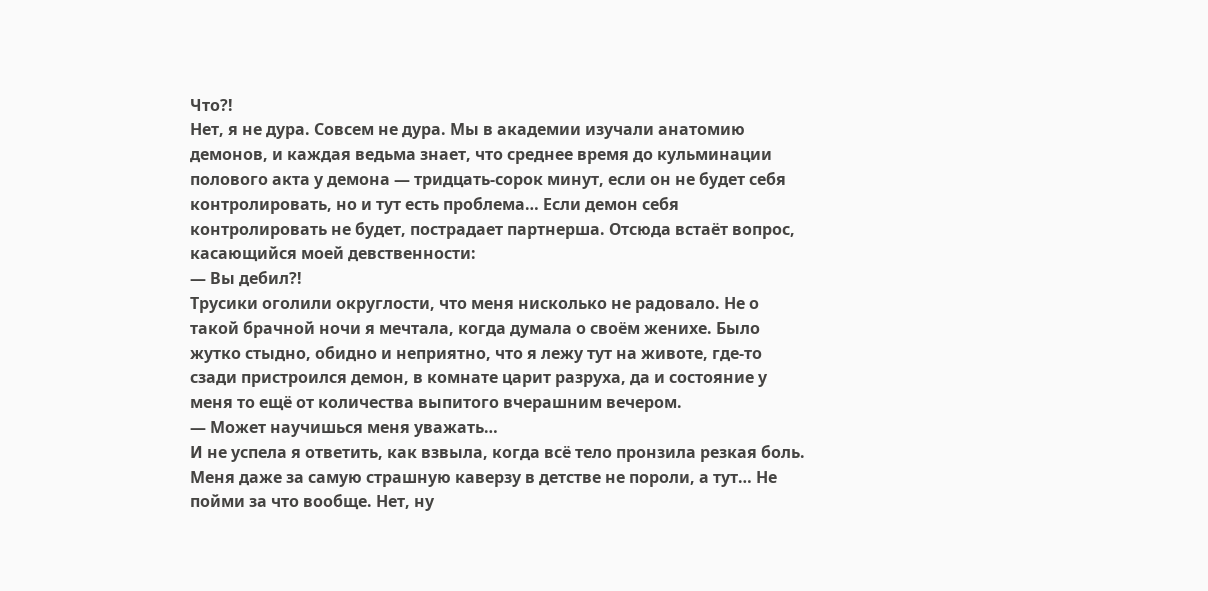Что?!
Нет, я не дура. Совсем не дура. Мы в академии изучали анатомию демонов, и каждая ведьма знает, что среднее время до кульминации полового акта у демона — тридцать-сорок минут, если он не будет себя контролировать, но и тут есть проблема… Если демон себя контролировать не будет, пострадает партнерша. Отсюда встаёт вопрос, касающийся моей девственности:
— Вы дебил?!
Трусики оголили округлости, что меня нисколько не радовало. Не о такой брачной ночи я мечтала, когда думала о своём женихе. Было жутко стыдно, обидно и неприятно, что я лежу тут на животе, где-то сзади пристроился демон, в комнате царит разруха, да и состояние у меня то ещё от количества выпитого вчерашним вечером.
— Может научишься меня уважать…
И не успела я ответить, как взвыла, когда всё тело пронзила резкая боль.
Меня даже за самую страшную каверзу в детстве не пороли, а тут… Не пойми за что вообще. Нет, ну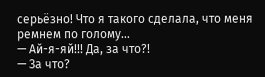серьёзно! Что я такого сделала, что меня ремнем по голому…
— Ай-я-яй!!! Да, за что?!
— За что?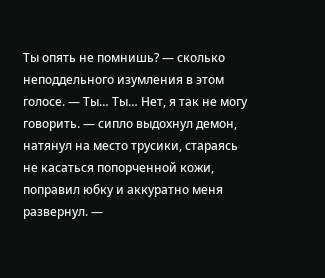Ты опять не помнишь? — сколько неподдельного изумления в этом голосе. — Ты… Ты… Нет, я так не могу говорить. — сипло выдохнул демон, натянул на место трусики, стараясь не касаться попорченной кожи, поправил юбку и аккуратно меня развернул. —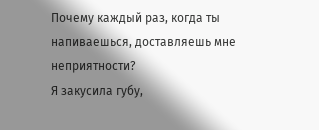Почему каждый раз, когда ты напиваешься, доставляешь мне неприятности?
Я закусила губу,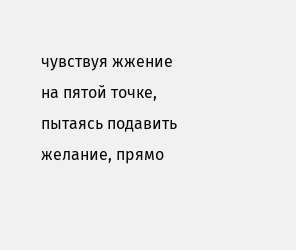чувствуя жжение на пятой точке, пытаясь подавить желание, прямо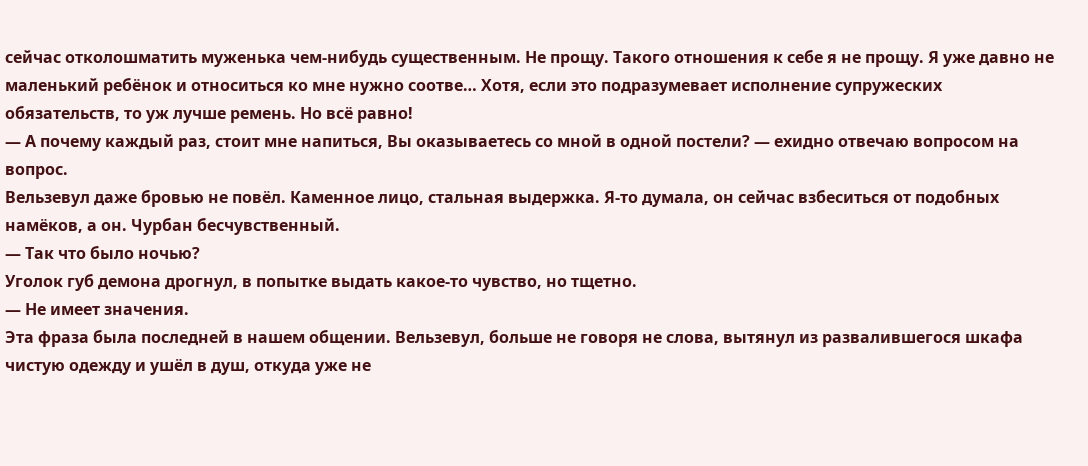сейчас отколошматить муженька чем-нибудь существенным. Не прощу. Такого отношения к себе я не прощу. Я уже давно не маленький ребёнок и относиться ко мне нужно соотве… Хотя, если это подразумевает исполнение супружеских обязательств, то уж лучше ремень. Но всё равно!
— А почему каждый раз, стоит мне напиться, Вы оказываетесь со мной в одной постели? — ехидно отвечаю вопросом на вопрос.
Вельзевул даже бровью не повёл. Каменное лицо, стальная выдержка. Я-то думала, он сейчас взбеситься от подобных намёков, а он. Чурбан бесчувственный.
— Так что было ночью?
Уголок губ демона дрогнул, в попытке выдать какое-то чувство, но тщетно.
— Не имеет значения.
Эта фраза была последней в нашем общении. Вельзевул, больше не говоря не слова, вытянул из развалившегося шкафа чистую одежду и ушёл в душ, откуда уже не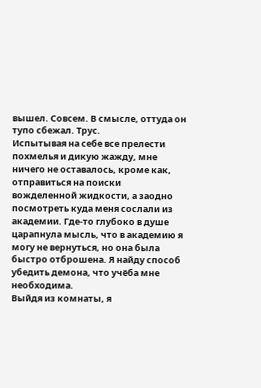вышел. Совсем. В смысле, оттуда он тупо сбежал. Трус.
Испытывая на себе все прелести похмелья и дикую жажду, мне ничего не оставалось, кроме как, отправиться на поиски вожделенной жидкости, а заодно посмотреть куда меня сослали из академии. Где-то глубоко в душе царапнула мысль, что в академию я могу не вернуться, но она была быстро отброшена. Я найду способ убедить демона, что учёба мне необходима.
Выйдя из комнаты, я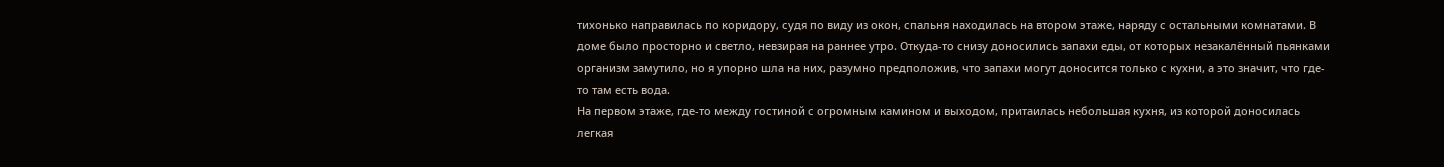тихонько направилась по коридору, судя по виду из окон, спальня находилась на втором этаже, наряду с остальными комнатами. В доме было просторно и светло, невзирая на раннее утро. Откуда-то снизу доносились запахи еды, от которых незакалённый пьянками организм замутило, но я упорно шла на них, разумно предположив, что запахи могут доносится только с кухни, а это значит, что где-то там есть вода.
На первом этаже, где-то между гостиной с огромным камином и выходом, притаилась небольшая кухня, из которой доносилась легкая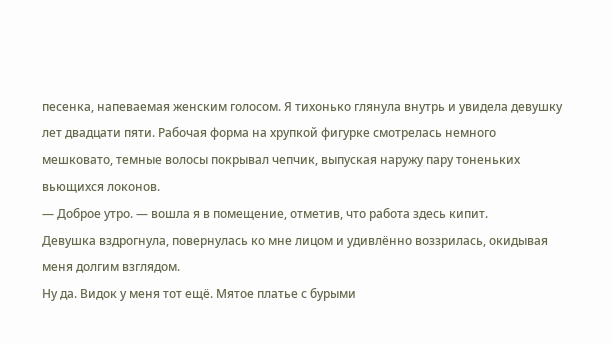песенка, напеваемая женским голосом. Я тихонько глянула внутрь и увидела девушку лет двадцати пяти. Рабочая форма на хрупкой фигурке смотрелась немного мешковато, темные волосы покрывал чепчик, выпуская наружу пару тоненьких вьющихся локонов.
— Доброе утро. — вошла я в помещение, отметив, что работа здесь кипит.
Девушка вздрогнула, повернулась ко мне лицом и удивлённо воззрилась, окидывая меня долгим взглядом.
Ну да. Видок у меня тот ещё. Мятое платье с бурыми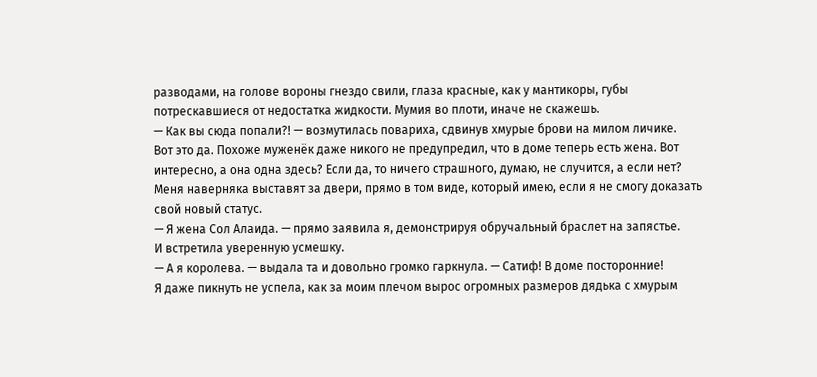разводами, на голове вороны гнездо свили, глаза красные, как у мантикоры, губы потрескавшиеся от недостатка жидкости. Мумия во плоти, иначе не скажешь.
— Как вы сюда попали?! — возмутилась повариха, сдвинув хмурые брови на милом личике.
Вот это да. Похоже муженёк даже никого не предупредил, что в доме теперь есть жена. Вот интересно, а она одна здесь? Если да, то ничего страшного, думаю, не случится, а если нет? Меня наверняка выставят за двери, прямо в том виде, который имею, если я не смогу доказать свой новый статус.
— Я жена Сол Алаида. — прямо заявила я, демонстрируя обручальный браслет на запястье.
И встретила уверенную усмешку.
— А я королева. — выдала та и довольно громко гаркнула. — Сатиф! В доме посторонние!
Я даже пикнуть не успела, как за моим плечом вырос огромных размеров дядька с хмурым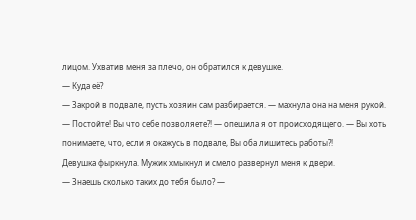лицом. Ухватив меня за плечо, он обратился к девушке.
— Куда её?
— Закрой в подвале, пусть хозяин сам разбирается. — махнула она на меня рукой.
— Постойте! Вы что себе позволяете?! — опешила я от происходящего. — Вы хоть понимаете, что, если я окажусь в подвале, Вы оба лишитесь работы?!
Девушка фыркнула. Мужик хмыкнул и смело развернул меня к двери.
— Знаешь сколько таких до тебя было? —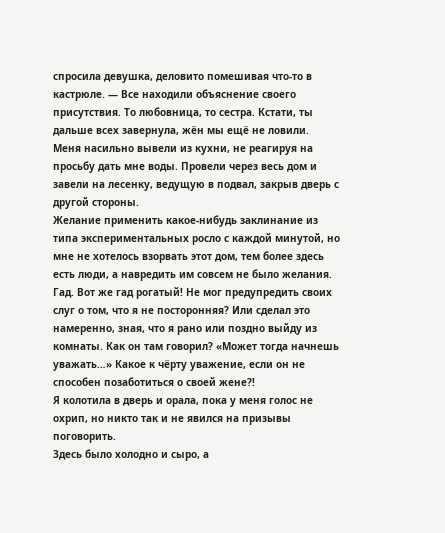спросила девушка, деловито помешивая что-то в кастрюле. — Все находили объяснение своего присутствия. То любовница, то сестра. Кстати, ты дальше всех завернула, жён мы ещё не ловили.
Меня насильно вывели из кухни, не реагируя на просьбу дать мне воды. Провели через весь дом и завели на лесенку, ведущую в подвал, закрыв дверь с другой стороны.
Желание применить какое-нибудь заклинание из типа экспериментальных росло с каждой минутой, но мне не хотелось взорвать этот дом, тем более здесь есть люди, а навредить им совсем не было желания.
Гад. Вот же гад рогатый! Не мог предупредить своих слуг о том, что я не посторонняя? Или сделал это намеренно, зная, что я рано или поздно выйду из комнаты. Как он там говорил? «Может тогда начнешь уважать…» Какое к чёрту уважение, если он не способен позаботиться о своей жене?!
Я колотила в дверь и орала, пока у меня голос не охрип, но никто так и не явился на призывы поговорить.
Здесь было холодно и сыро, а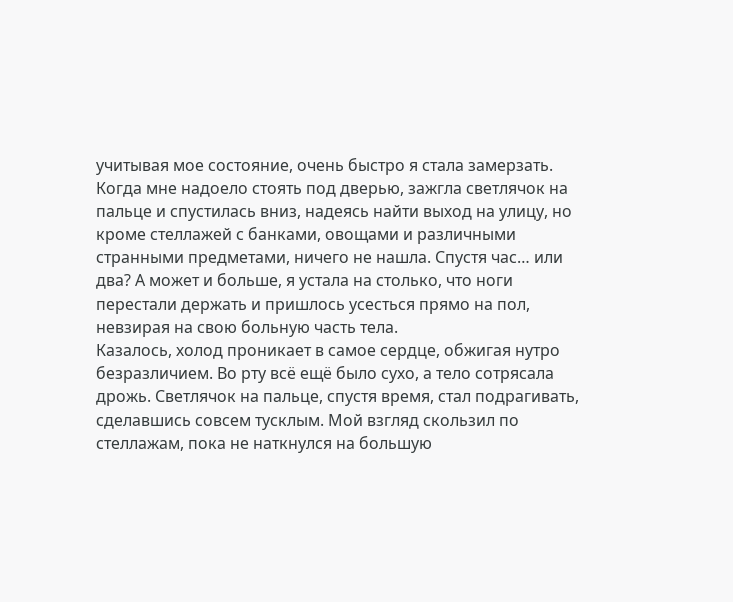учитывая мое состояние, очень быстро я стала замерзать. Когда мне надоело стоять под дверью, зажгла светлячок на пальце и спустилась вниз, надеясь найти выход на улицу, но кроме стеллажей с банками, овощами и различными странными предметами, ничего не нашла. Спустя час… или два? А может и больше, я устала на столько, что ноги перестали держать и пришлось усесться прямо на пол, невзирая на свою больную часть тела.
Казалось, холод проникает в самое сердце, обжигая нутро безразличием. Во рту всё ещё было сухо, а тело сотрясала дрожь. Светлячок на пальце, спустя время, стал подрагивать, сделавшись совсем тусклым. Мой взгляд скользил по стеллажам, пока не наткнулся на большую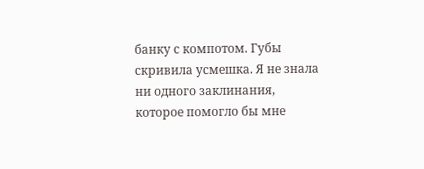банку с компотом. Губы скривила усмешка. Я не знала ни одного заклинания, которое помогло бы мне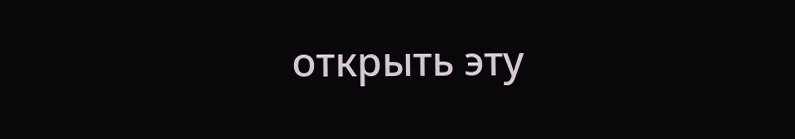открыть эту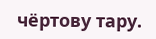чёртову тару.